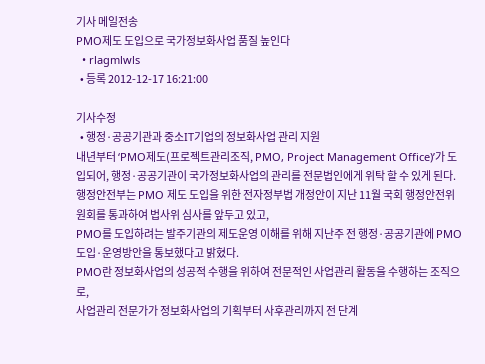기사 메일전송
PMO제도 도입으로 국가정보화사업 품질 높인다
  • rlagmlwls
  • 등록 2012-12-17 16:21:00

기사수정
  • 행정·공공기관과 중소IT기업의 정보화사업 관리 지원
내년부터 ‘PMO제도(프로젝트관리조직, PMO, Project Management Office)’가 도입되어, 행정·공공기관이 국가정보화사업의 관리를 전문법인에게 위탁 할 수 있게 된다.
행정안전부는 PMO 제도 도입을 위한 전자정부법 개정안이 지난 11월 국회 행정안전위원회를 통과하여 법사위 심사를 앞두고 있고,
PMO를 도입하려는 발주기관의 제도운영 이해를 위해 지난주 전 행정·공공기관에 PMO 도입·운영방안을 통보했다고 밝혔다.
PMO란 정보화사업의 성공적 수행을 위하여 전문적인 사업관리 활동을 수행하는 조직으로,
사업관리 전문가가 정보화사업의 기획부터 사후관리까지 전 단계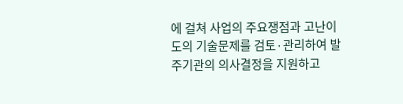에 걸쳐 사업의 주요쟁점과 고난이도의 기술문제를 검토·관리하여 발주기관의 의사결정을 지원하고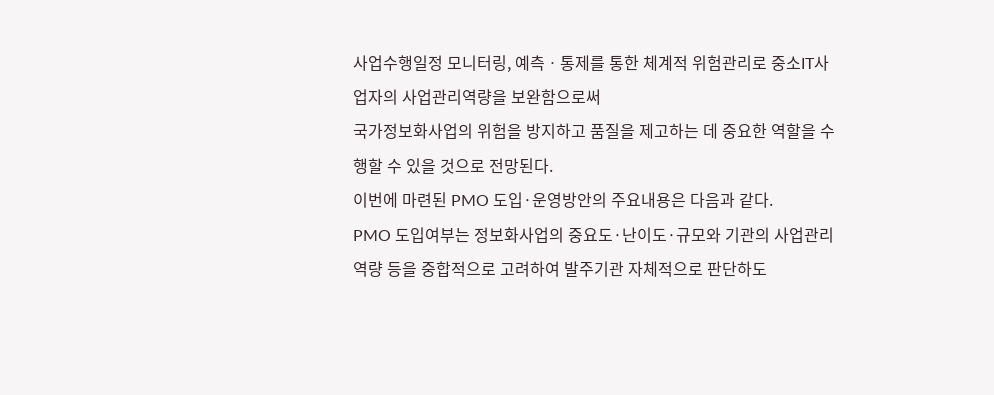사업수행일정 모니터링, 예측ㆍ통제를 통한 체계적 위험관리로 중소IT사업자의 사업관리역량을 보완함으로써
국가정보화사업의 위험을 방지하고 품질을 제고하는 데 중요한 역할을 수행할 수 있을 것으로 전망된다.
이번에 마련된 PMO 도입·운영방안의 주요내용은 다음과 같다.
PMO 도입여부는 정보화사업의 중요도·난이도·규모와 기관의 사업관리 역량 등을 중합적으로 고려하여 발주기관 자체적으로 판단하도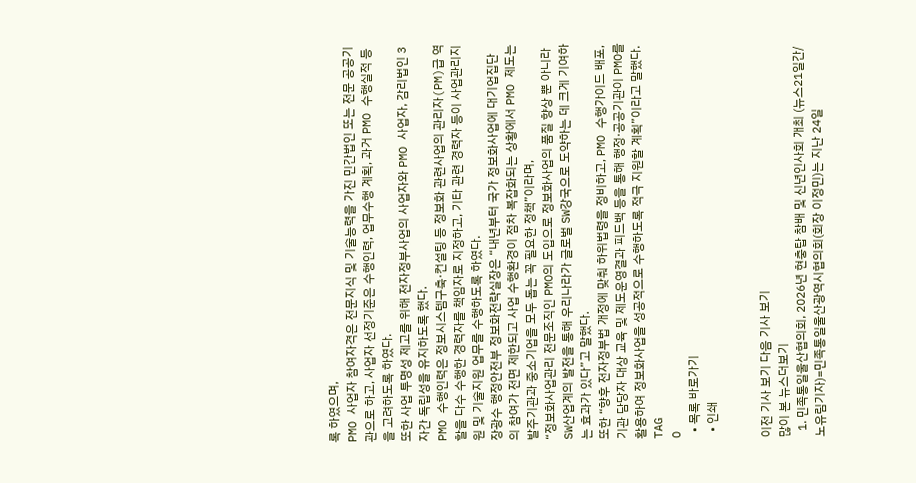록 하였으며,
PMO 사업자 참여자격은 전문지식 및 기술능력을 가진 민간법인 또는 전문 공공기관으로 하고, 사업자 선정기준은 수행인력, 업무수행 계획, 과거 PMO 수행실적 등을 고려하도록 하였다.
또한 사업 투명성 제고를 위해 전자정부사업의 사업자와 PMO 사업자, 감리법인 3자간 독립성을 유지하도록 했다.
PMO 수행인력은 정보시스템구축·컨설팅 등 정보화 관련사업의 관리자(PM)급 역할을 다수 수행한 경력자를 책임자로 지정하고, 기타 관련 경력자 등이 사업관리지원 및 기술지원 업무를 수행하도록 하였다.
장광수 행정안전부 정보화전략실장은 “내년부터 국가 정보화사업에 대기업집단의 참여가 전면 제한되고 사업 수행환경이 점차 복잡화되는 상황에서 PMO 제도는 발주기관과 중소기업을 모두 돕는 꼭 필요한 정책”이라며,
“정보화사업관리 전문조직인 PMO의 도입으로 정보화사업의 품질 향상 뿐 아니라 SW산업계의 발전을 통해 우리나라가 글로벌 SW강국으로 도약하는 데 크게 기여하는 효과가 있다”고 말했다.
또한 “향후 전자정부법 개정에 맞춰 하위법령을 정비하고, PMO 수행가이드 배포, 기관 담당자 대상 교육 및 제도운영결과 피드백 등을 통해 행정·공공기관이 PMO를 활용하여 정보화사업을 성공적으로 수행하도록 적극 지원할 계획”이라고 말했다.
TAG
0
  • 목록 바로가기
  • 인쇄


이전 기사 보기 다음 기사 보기
많이 본 뉴스더보기
  1. 민족통일울산협의회, 2026년 현충탑 참배 및 신년인사회 개최 (뉴스21일간/노유림기자)=민족통일울산광역시협의회(회장 이정민)는 지난 24일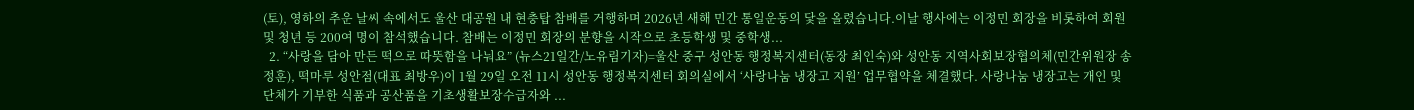(토), 영하의 추운 날씨 속에서도 울산 대공원 내 현충탑 참배를 거행하며 2026년 새해 민간 통일운동의 닻을 올렸습니다.이날 행사에는 이정민 회장을 비롯하여 회원 및 청년 등 200여 명이 참석했습니다. 참배는 이정민 회장의 분향을 시작으로 초등학생 및 중학생...
  2. “사랑을 담아 만든 떡으로 따뜻함을 나눠요” (뉴스21일간/노유림기자)=울산 중구 성안동 행정복지센터(동장 최인숙)와 성안동 지역사회보장협의체(민간위원장 송정훈), 떡마루 성안점(대표 최방우)이 1월 29일 오전 11시 성안동 행정복지센터 회의실에서 ‘사랑나눔 냉장고 지원’ 업무협약을 체결했다. 사랑나눔 냉장고는 개인 및 단체가 기부한 식품과 공산품을 기초생활보장수급자와 ...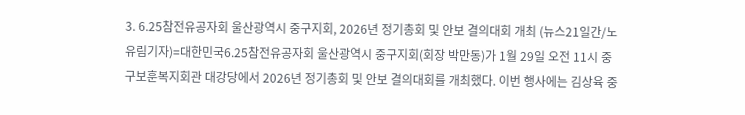3. 6.25참전유공자회 울산광역시 중구지회, 2026년 정기총회 및 안보 결의대회 개최 (뉴스21일간/노유림기자)=대한민국6.25참전유공자회 울산광역시 중구지회(회장 박만동)가 1월 29일 오전 11시 중구보훈복지회관 대강당에서 2026년 정기총회 및 안보 결의대회를 개최했다. 이번 행사에는 김상육 중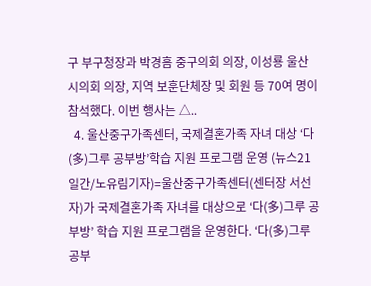구 부구청장과 박경흠 중구의회 의장, 이성룡 울산시의회 의장, 지역 보훈단체장 및 회원 등 70여 명이 참석했다. 이번 행사는 △..
  4. 울산중구가족센터, 국제결혼가족 자녀 대상 ‘다(多)그루 공부방’학습 지원 프로그램 운영 (뉴스21일간/노유림기자)=울산중구가족센터(센터장 서선자)가 국제결혼가족 자녀를 대상으로 ‘다(多)그루 공부방’ 학습 지원 프로그램을 운영한다. ‘다(多)그루 공부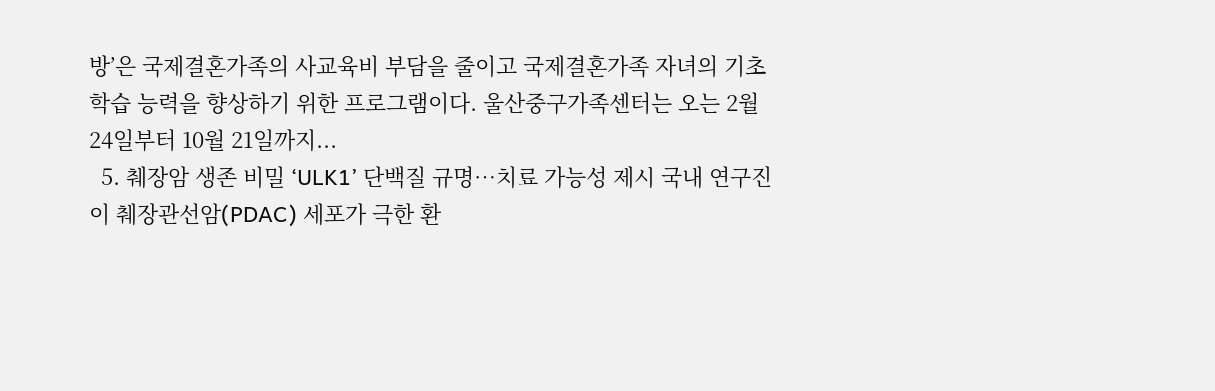방’은 국제결혼가족의 사교육비 부담을 줄이고 국제결혼가족 자녀의 기초 학습 능력을 향상하기 위한 프로그램이다. 울산중구가족센터는 오는 2월 24일부터 10월 21일까지...
  5. 췌장암 생존 비밀 ‘ULK1’ 단백질 규명…치료 가능성 제시 국내 연구진이 췌장관선암(PDAC) 세포가 극한 환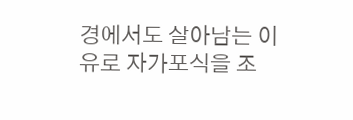경에서도 살아남는 이유로 자가포식을 조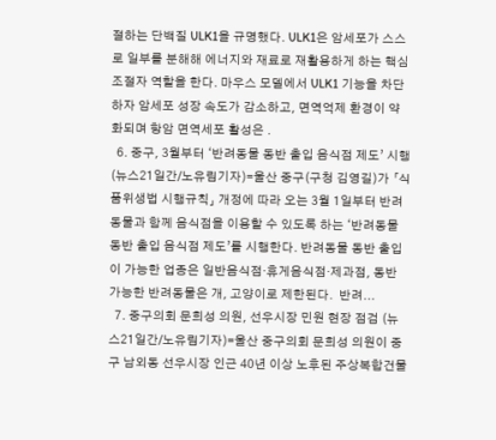절하는 단백질 ULK1을 규명했다. ULK1은 암세포가 스스로 일부를 분해해 에너지와 재료로 재활용하게 하는 핵심 조절자 역할을 한다. 마우스 모델에서 ULK1 기능을 차단하자 암세포 성장 속도가 감소하고, 면역억제 환경이 약화되며 항암 면역세포 활성은 .
  6. 중구, 3월부터 ‘반려동물 동반 출입 음식점 제도’ 시행 (뉴스21일간/노유림기자)=울산 중구(구청 김영길)가 「식품위생법 시행규칙」 개정에 따라 오는 3월 1일부터 반려동물과 함께 음식점을 이용할 수 있도록 하는 ‘반려동물 동반 출입 음식점 제도’를 시행한다. 반려동물 동반 출입이 가능한 업종은 일반음식점·휴게음식점·제과점, 동반 가능한 반려동물은 개, 고양이로 제한된다.  반려...
  7. 중구의회 문희성 의원, 선우시장 민원 현장 점검 (뉴스21일간/노유림기자)=울산 중구의회 문희성 의원이 중구 남외동 선우시장 인근 40년 이상 노후된 주상복합건물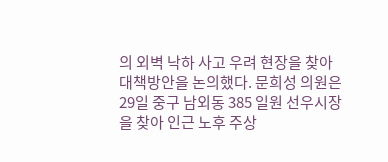의 외벽 낙하 사고 우려 현장을 찾아 대책방안을 논의했다. 문희성 의원은 29일 중구 남외동 385 일원 선우시장을 찾아 인근 노후 주상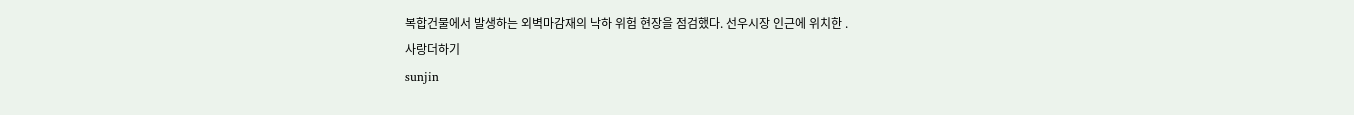복합건물에서 발생하는 외벽마감재의 낙하 위험 현장을 점검했다. 선우시장 인근에 위치한 .
사랑더하기
sunjin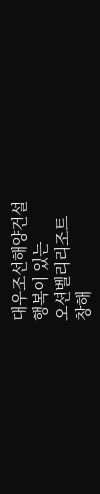대우조선해양건설
행복이 있는
오션벨리리조트
창해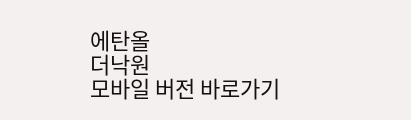에탄올
더낙원
모바일 버전 바로가기